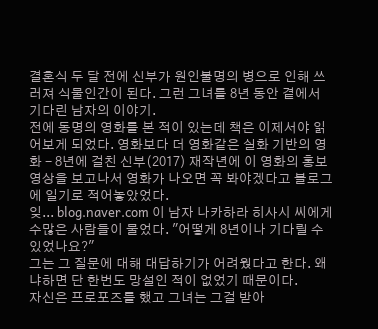결혼식 두 달 전에 신부가 원인불명의 병으로 인해 쓰러져 식물인간이 된다. 그런 그녀를 8년 동안 곁에서 기다린 남자의 이야기.
전에 동명의 영화를 본 적이 있는데 책은 이제서야 읽어보게 되었다. 영화보다 더 영화같은 실화 기반의 영화 - 8년에 걸친 신부(2017) 재작년에 이 영화의 홍보 영상을 보고나서 영화가 나오면 꼭 봐야겠다고 블로그에 일기로 적어놓았었다.
잊... blog.naver.com 이 남자 나카하라 히사시 씨에게 수많은 사람들이 물었다. "어떻게 8년이나 기다릴 수 있었나요?"
그는 그 질문에 대해 대답하기가 어려웠다고 한다. 왜냐하면 단 한번도 망설인 적이 없었기 때문이다.
자신은 프로포즈를 했고 그녀는 그걸 받아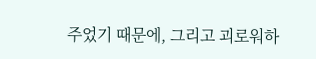주었기 때문에, 그리고 괴로워하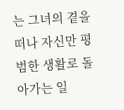는 그녀의 곁을 떠나 자신만 평범한 생활로 돌아가는 일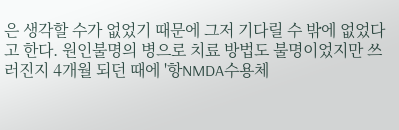은 생각할 수가 없었기 때문에 그저 기다릴 수 밖에 없었다고 한다. 원인불명의 병으로 치료 방법도 불명이었지만 쓰러진지 4개월 되던 때에 '항NMDA수용체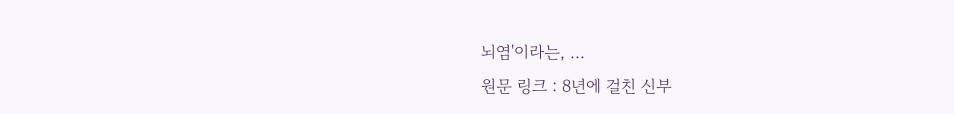뇌염'이라는, ...
원문 링크 : 8년에 걸친 신부